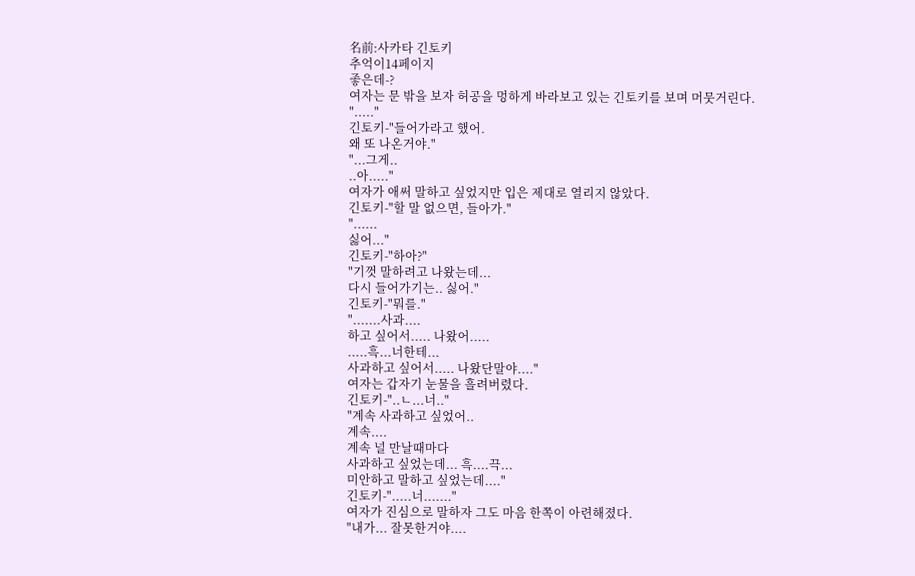名前:사카타 긴토키
추억이14페이지
좋은데-?
여자는 문 밖을 보자 허공을 멍하게 바라보고 있는 긴토키를 보며 머뭇거린다.
"....."
긴토키-"들어가라고 했어.
왜 또 나온거야."
"...그게..
..아....."
여자가 애써 말하고 싶었지만 입은 제대로 열리지 않았다.
긴토키-"할 말 없으면, 들아가."
"......
싫어..."
긴토키-"하아?"
"기껏 말하려고 나왔는데...
다시 들어가기는.. 싫어."
긴토키-"뭐를."
".......사과....
하고 싶어서..... 나왔어.....
.....흑...너한테...
사과하고 싶어서..... 나왔단말야...."
여자는 갑자기 눈물을 흘려버렸다.
긴토키-"..ㄴ...너.."
"계속 사과하고 싶었어..
계속....
계속 널 만날때마다
사과하고 싶었는데... 흑....끅...
미안하고 말하고 싶었는데...."
긴토키-".....너......."
여자가 진심으로 말하자 그도 마음 한쪽이 아련해졌다.
"내가... 잘못한거야....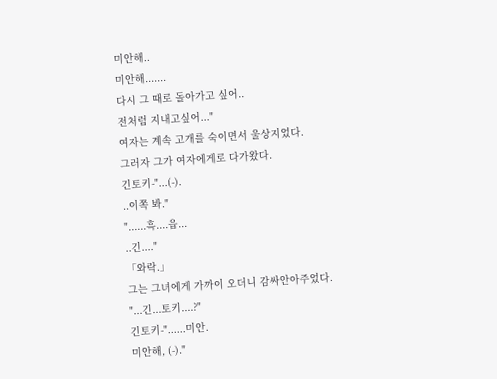미안해..
미안해.......
다시 그 때로 돌아가고 싶어..
전처럼 지내고싶어..."
여자는 계속 고개를 숙이면서 울상지었다.
그러자 그가 여자에게로 다가왔다.
긴토키-"...(-).
..이쪽 봐."
"......흑....읍...
..긴...."
「와락.」
그는 그녀에게 가까이 오더니 감싸안아주었다.
"...긴...토키....?"
긴토키-"......미안.
미안해, (-)."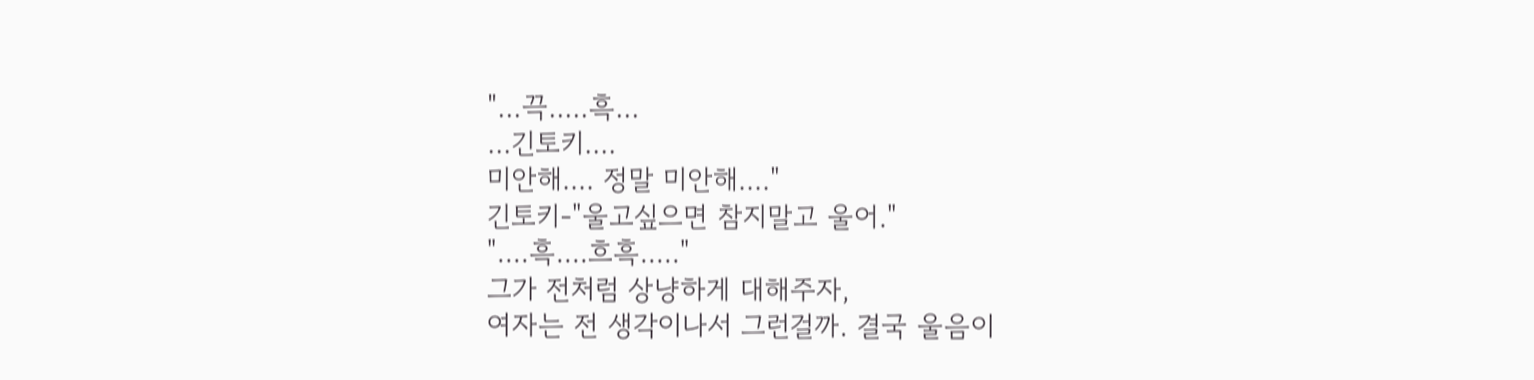"...끅.....흑...
...긴토키....
미안해.... 정말 미안해...."
긴토키-"울고싶으면 참지말고 울어."
"....흑....흐흑....."
그가 전처럼 상냥하게 대해주자,
여자는 전 생각이나서 그런걸까. 결국 울음이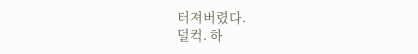터져버렸다.
덜컥. 하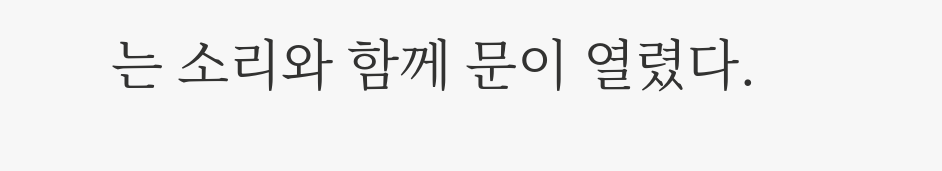는 소리와 함께 문이 열렸다.